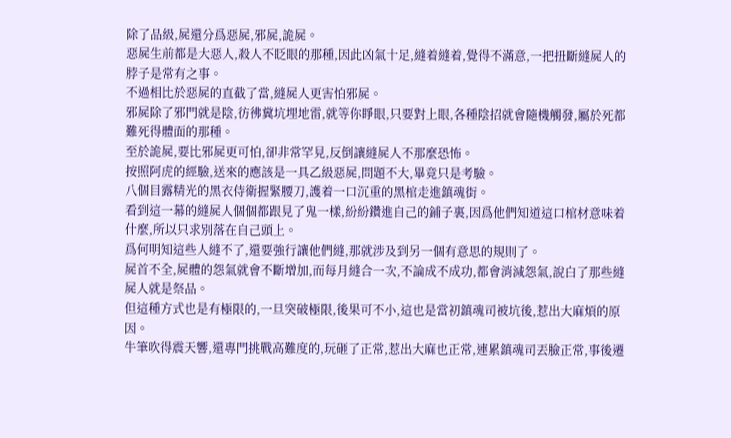除了品級,屍還分爲惡屍,邪屍,詭屍。
惡屍生前都是大惡人,殺人不眨眼的那種,因此凶氣十足,縫着縫着,覺得不滿意,一把扭斷縫屍人的脖子是常有之事。
不過相比於惡屍的直截了當,縫屍人更害怕邪屍。
邪屍除了邪門就是陰,彷彿糞坑埋地雷,就等你睜眼,只要對上眼,各種陰招就會隨機觸發,屬於死都難死得體面的那種。
至於詭屍,要比邪屍更可怕,卻非常罕見,反倒讓縫屍人不那麼恐怖。
按照阿虎的經驗,送來的應該是一具乙級惡屍,問題不大,畢竟只是考驗。
八個目露精光的黑衣侍衛握緊腰刀,護着一口沉重的黑棺走進鎮魂街。
看到這一幕的縫屍人個個都跟見了鬼一樣,紛紛鑽進自己的鋪子裏,因爲他們知道這口棺材意味着什麼,所以只求別落在自己頭上。
爲何明知這些人縫不了,還要強行讓他們縫,那就涉及到另一個有意思的規則了。
屍首不全,屍體的怨氣就會不斷增加,而每月縫合一次,不論成不成功,都會消減怨氣,說白了那些縫屍人就是祭品。
但這種方式也是有極限的,一旦突破極限,後果可不小,這也是當初鎮魂司被坑後,惹出大麻煩的原因。
牛筆吹得震天響,還專門挑戰高難度的,玩砸了正常,惹出大麻也正常,連累鎮魂司丟臉正常,事後遷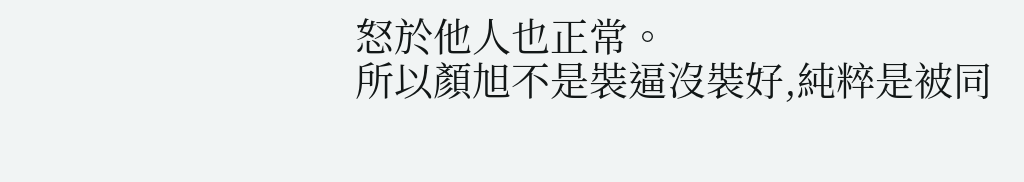怒於他人也正常。
所以顏旭不是裝逼沒裝好,純粹是被同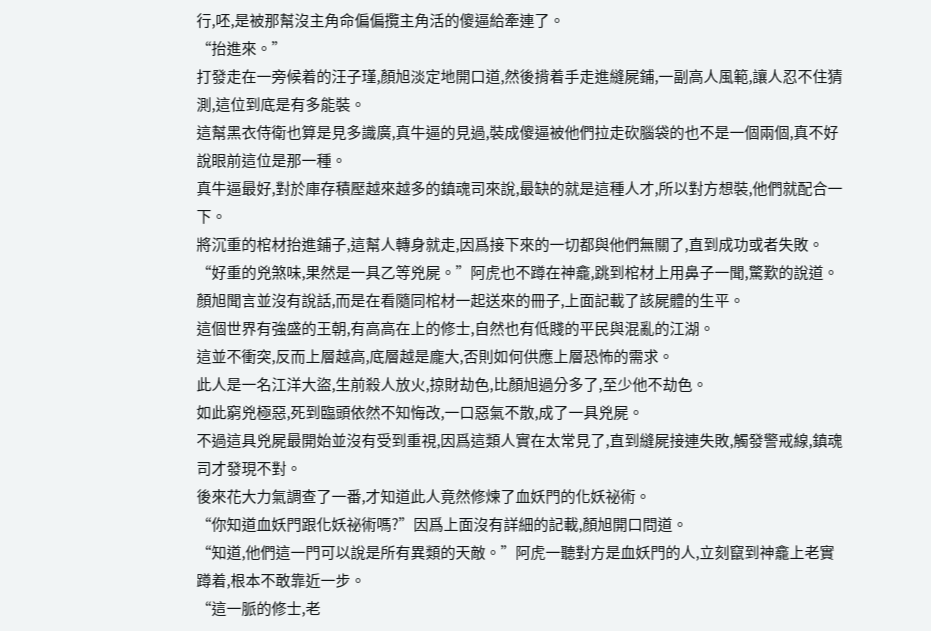行,呸,是被那幫沒主角命偏偏攬主角活的傻逼給牽連了。
“抬進來。”
打發走在一旁候着的汪子瑾,顏旭淡定地開口道,然後揹着手走進縫屍鋪,一副高人風範,讓人忍不住猜測,這位到底是有多能裝。
這幫黑衣侍衛也算是見多識廣,真牛逼的見過,裝成傻逼被他們拉走砍腦袋的也不是一個兩個,真不好說眼前這位是那一種。
真牛逼最好,對於庫存積壓越來越多的鎮魂司來說,最缺的就是這種人才,所以對方想裝,他們就配合一下。
將沉重的棺材抬進鋪子,這幫人轉身就走,因爲接下來的一切都與他們無關了,直到成功或者失敗。
“好重的兇煞味,果然是一具乙等兇屍。”阿虎也不蹲在神龕,跳到棺材上用鼻子一聞,驚歎的說道。
顏旭聞言並沒有說話,而是在看隨同棺材一起送來的冊子,上面記載了該屍體的生平。
這個世界有強盛的王朝,有高高在上的修士,自然也有低賤的平民與混亂的江湖。
這並不衝突,反而上層越高,底層越是龐大,否則如何供應上層恐怖的需求。
此人是一名江洋大盜,生前殺人放火,掠財劫色,比顏旭過分多了,至少他不劫色。
如此窮兇極惡,死到臨頭依然不知悔改,一口惡氣不散,成了一具兇屍。
不過這具兇屍最開始並沒有受到重視,因爲這類人實在太常見了,直到縫屍接連失敗,觸發警戒線,鎮魂司才發現不對。
後來花大力氣調查了一番,才知道此人竟然修煉了血妖門的化妖祕術。
“你知道血妖門跟化妖祕術嗎?”因爲上面沒有詳細的記載,顏旭開口問道。
“知道,他們這一門可以說是所有異類的天敵。”阿虎一聽對方是血妖門的人,立刻竄到神龕上老實蹲着,根本不敢靠近一步。
“這一脈的修士,老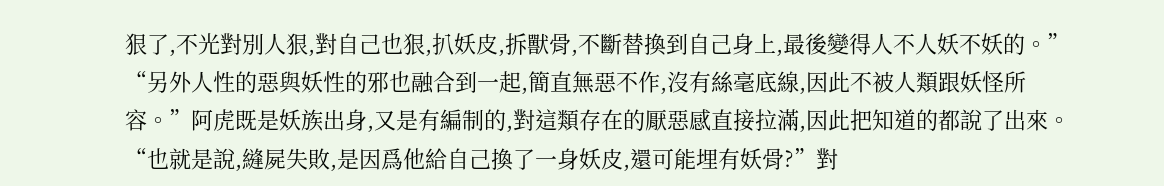狠了,不光對別人狠,對自己也狠,扒妖皮,拆獸骨,不斷替換到自己身上,最後變得人不人妖不妖的。”
“另外人性的惡與妖性的邪也融合到一起,簡直無惡不作,沒有絲毫底線,因此不被人類跟妖怪所容。”阿虎既是妖族出身,又是有編制的,對這類存在的厭惡感直接拉滿,因此把知道的都說了出來。
“也就是說,縫屍失敗,是因爲他給自己換了一身妖皮,還可能埋有妖骨?”對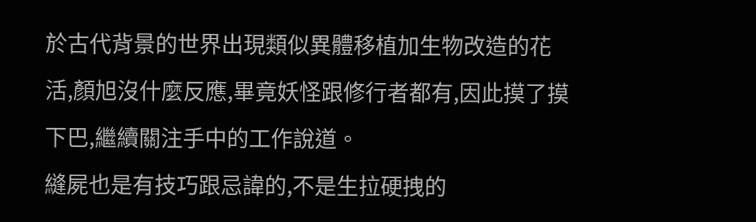於古代背景的世界出現類似異體移植加生物改造的花活,顏旭沒什麼反應,畢竟妖怪跟修行者都有,因此摸了摸下巴,繼續關注手中的工作說道。
縫屍也是有技巧跟忌諱的,不是生拉硬拽的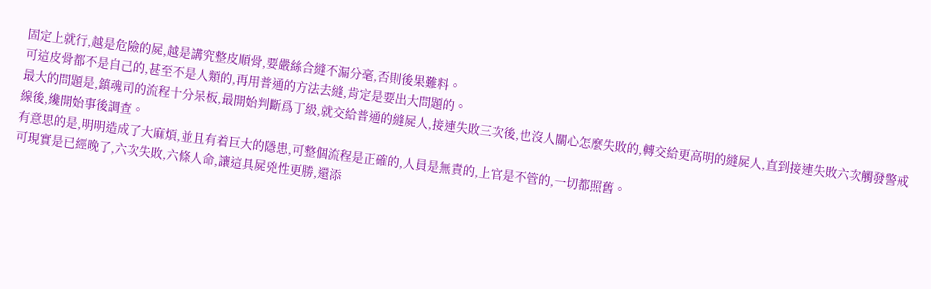固定上就行,越是危險的屍,越是講究整皮順骨,要嚴絲合縫不漏分毫,否則後果難料。
可這皮骨都不是自己的,甚至不是人類的,再用普通的方法去縫,肯定是要出大問題的。
最大的問題是,鎮魂司的流程十分呆板,最開始判斷爲丁級,就交給普通的縫屍人,接連失敗三次後,也沒人關心怎麼失敗的,轉交給更高明的縫屍人,直到接連失敗六次觸發警戒線後,纔開始事後調查。
有意思的是,明明造成了大麻煩,並且有着巨大的隱患,可整個流程是正確的,人員是無責的,上官是不管的,一切都照舊。
可現實是已經晚了,六次失敗,六條人命,讓這具屍兇性更勝,還添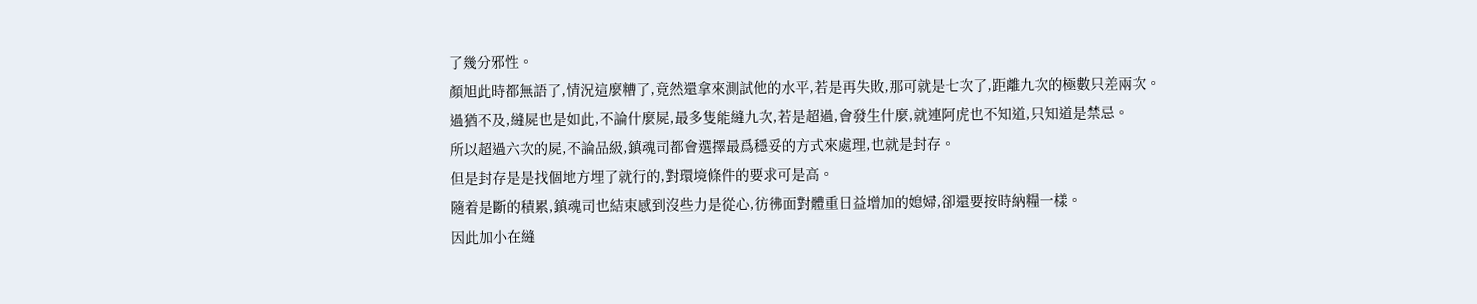了幾分邪性。
顏旭此時都無語了,情況這麼糟了,竟然還拿來測試他的水平,若是再失敗,那可就是七次了,距離九次的極數只差兩次。
過猶不及,縫屍也是如此,不論什麼屍,最多隻能縫九次,若是超過,會發生什麼,就連阿虎也不知道,只知道是禁忌。
所以超過六次的屍,不論品級,鎮魂司都會選擇最爲穩妥的方式來處理,也就是封存。
但是封存是是找個地方埋了就行的,對環境條件的要求可是高。
隨着是斷的積累,鎮魂司也結束感到沒些力是從心,彷彿面對體重日益增加的媳婦,卻還要按時納糧一樣。
因此加小在縫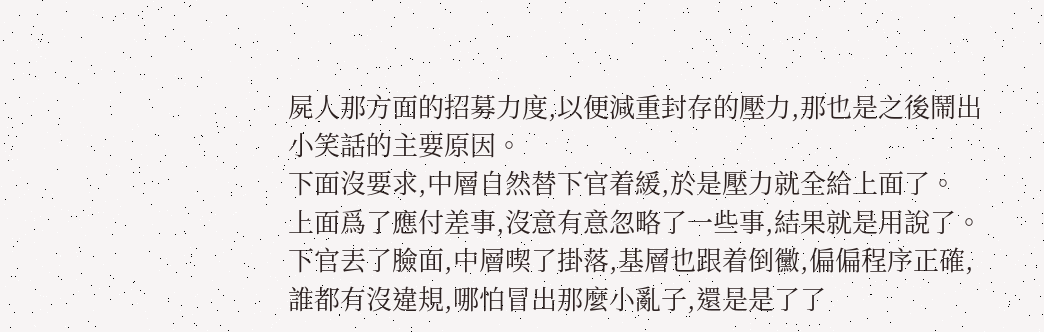屍人那方面的招募力度,以便減重封存的壓力,那也是之後鬧出小笑話的主要原因。
下面沒要求,中層自然替下官着緩,於是壓力就全給上面了。
上面爲了應付差事,沒意有意忽略了一些事,結果就是用說了。
下官丟了臉面,中層喫了掛落,基層也跟着倒黴,偏偏程序正確,誰都有沒違規,哪怕冒出那麼小亂子,還是是了了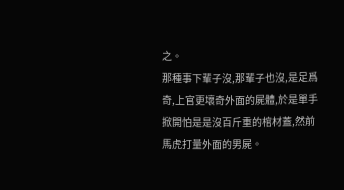之。
那種事下輩子沒,那輩子也沒,是足爲奇,上官更壞奇外面的屍體,於是單手掀開怕是是沒百斤重的棺材蓋,然前馬虎打量外面的男屍。